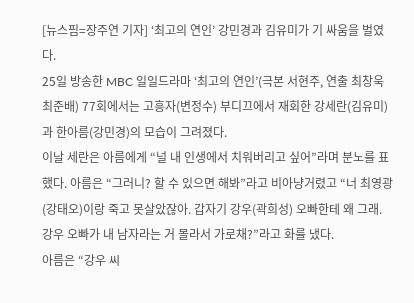[뉴스핌=장주연 기자] ‘최고의 연인’ 강민경과 김유미가 기 싸움을 벌였다.
25일 방송한 MBC 일일드라마 ‘최고의 연인’(극본 서현주, 연출 최창욱 최준배) 77회에서는 고흥자(변정수) 부디끄에서 재회한 강세란(김유미)과 한아름(강민경)의 모습이 그려졌다.
이날 세란은 아름에게 “널 내 인생에서 치워버리고 싶어”라며 분노를 표했다. 아름은 “그러니? 할 수 있으면 해봐”라고 비아냥거렸고 “너 최영광(강태오)이랑 죽고 못살았잖아. 갑자기 강우(곽희성) 오빠한테 왜 그래. 강우 오빠가 내 남자라는 거 몰라서 가로채?”라고 화를 냈다.
아름은 “강우 씨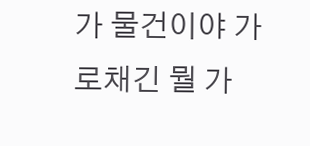가 물건이야 가로채긴 뭘 가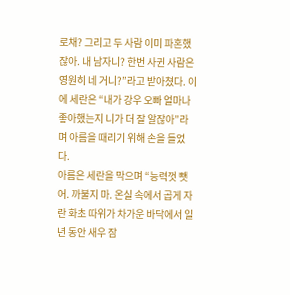로채? 그리고 두 사람 이미 파혼했잖아. 내 남자니? 한번 사귄 사람은 영원히 네 거니?”라고 받아쳤다. 이에 세란은 “내가 강우 오빠 얼마나 좋아했는지 니가 더 잘 알잖아”라며 아름을 때리기 위해 손을 들었다.
아름은 세란을 막으며 “능력껏 뺏어. 까불지 마. 온실 속에서 곱게 자란 화초 따위가 차가운 바닥에서 일 년 동안 새우 잠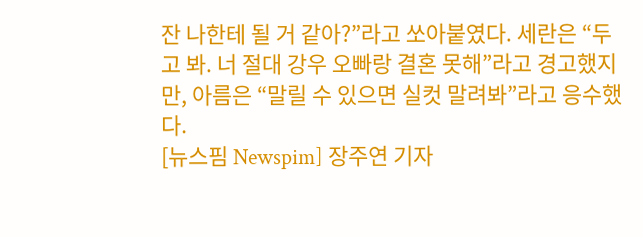잔 나한테 될 거 같아?”라고 쏘아붙였다. 세란은 “두고 봐. 너 절대 강우 오빠랑 결혼 못해”라고 경고했지만, 아름은 “말릴 수 있으면 실컷 말려봐”라고 응수했다.
[뉴스핌 Newspim] 장주연 기자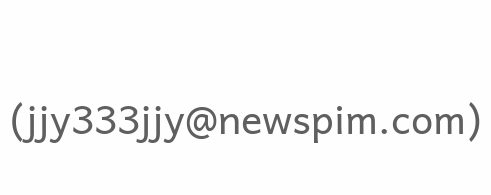(jjy333jjy@newspim.com)